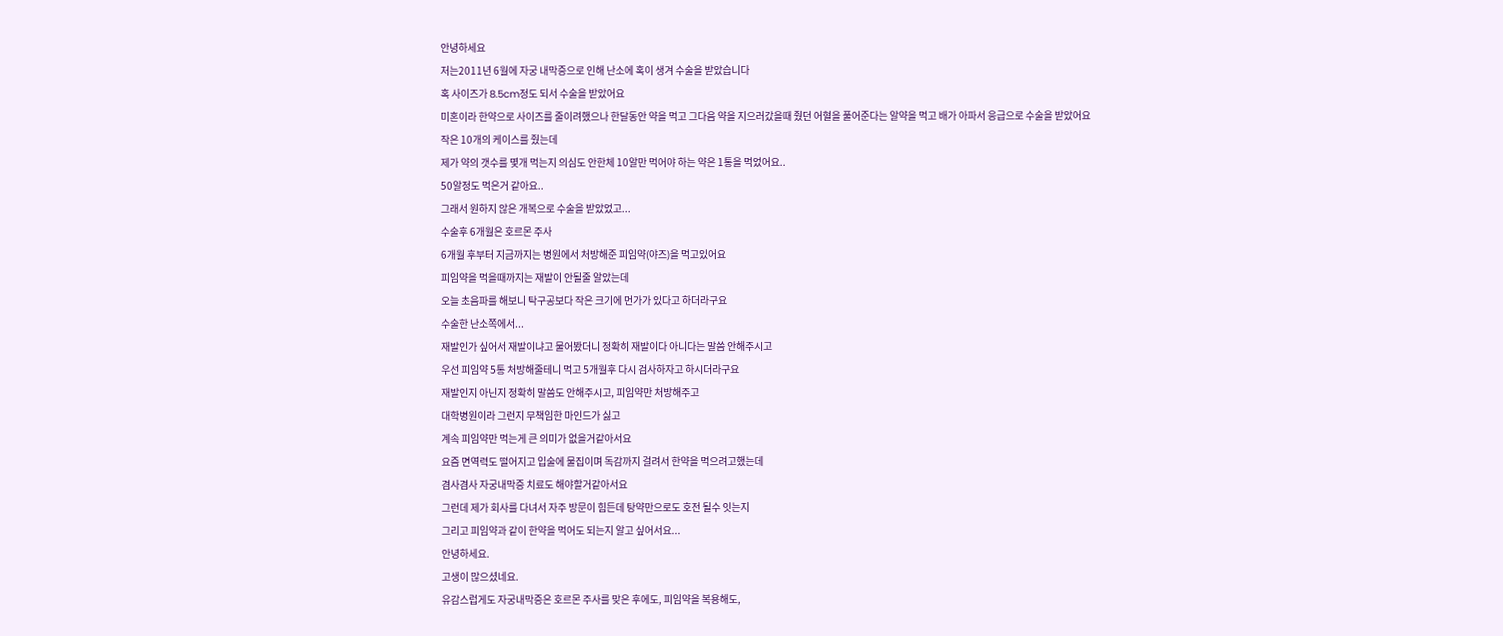안녕하세요
저는2011년 6월에 자궁 내막증으로 인해 난소에 혹이 생겨 수술을 받았습니다
혹 사이즈가 8.5cm정도 되서 수술을 받았어요
미혼이라 한약으로 사이즈를 줄이려했으나 한달동안 약을 먹고 그다음 약을 지으러갔을때 줬던 어혈을 풀어준다는 알약을 먹고 배가 아파서 응급으로 수술을 받았어요
작은 10개의 케이스를 줬는데
제가 약의 갯수를 몇개 먹는지 의심도 안한체 10알만 먹어야 하는 약은 1통을 먹었어요..
50알정도 먹은거 같아요..
그래서 원하지 않은 개복으로 수술을 받았었고...
수술후 6개월은 호르몬 주사
6개월 후부터 지금까지는 병원에서 처방해준 피임약(야즈)을 먹고있어요
피임약을 먹을때까지는 재발이 안될줄 알았는데
오늘 초음파를 해보니 탁구공보다 작은 크기에 먼가가 있다고 하더라구요
수술한 난소쪽에서...
재발인가 싶어서 재발이냐고 물어봤더니 정확히 재발이다 아니다는 말씀 안해주시고
우선 피임약 5통 처방해줄테니 먹고 5개월후 다시 검사하자고 하시더라구요
재발인지 아닌지 정확히 말씀도 안해주시고, 피임약만 처방해주고
대학병원이라 그런지 무책임한 마인드가 싫고
계속 피임약만 먹는게 큰 의미가 없을거같아서요
요즘 면역력도 떨어지고 입술에 물집이며 독감까지 걸려서 한약을 먹으려고했는데
겸사겸사 자궁내막증 치료도 해야할거같아서요
그런데 제가 회사를 다녀서 자주 방문이 힘든데 탕약만으로도 호전 될수 잇는지
그리고 피임약과 같이 한약을 먹어도 되는지 알고 싶어서요...
안녕하세요.
고생이 많으셨네요.
유감스럽게도 자궁내막증은 호르몬 주사를 맞은 후에도, 피임약을 복용해도,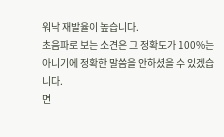워낙 재발율이 높습니다.
초음파로 보는 소견은 그 정확도가 100%는 아니기에 정확한 말씀을 안하셨을 수 있겠습니다.
면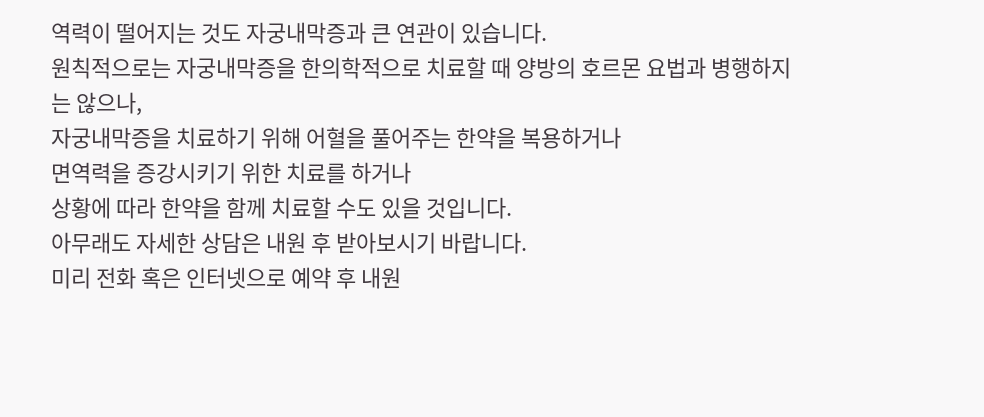역력이 떨어지는 것도 자궁내막증과 큰 연관이 있습니다.
원칙적으로는 자궁내막증을 한의학적으로 치료할 때 양방의 호르몬 요법과 병행하지는 않으나,
자궁내막증을 치료하기 위해 어혈을 풀어주는 한약을 복용하거나
면역력을 증강시키기 위한 치료를 하거나
상황에 따라 한약을 함께 치료할 수도 있을 것입니다.
아무래도 자세한 상담은 내원 후 받아보시기 바랍니다.
미리 전화 혹은 인터넷으로 예약 후 내원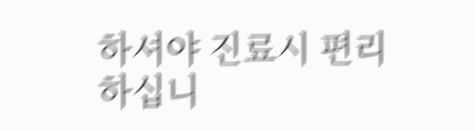하셔야 진료시 편리하십니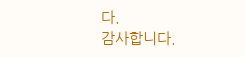다.
감사합니다.